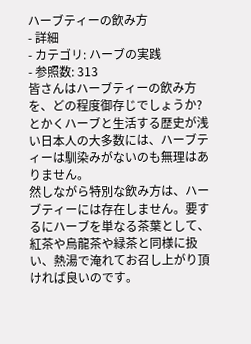ハーブティーの飲み方
- 詳細
- カテゴリ: ハーブの実践
- 参照数: 313
皆さんはハーブティーの飲み方を、どの程度御存じでしょうか?とかくハーブと生活する歴史が浅い日本人の大多数には、ハーブティーは馴染みがないのも無理はありません。
然しながら特別な飲み方は、ハーブティーには存在しません。要するにハーブを単なる茶葉として、紅茶や烏龍茶や緑茶と同様に扱い、熱湯で淹れてお召し上がり頂ければ良いのです。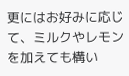更にはお好みに応じて、ミルクやレモンを加えても構い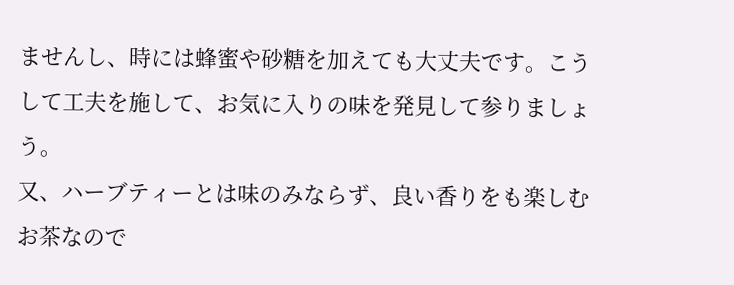ませんし、時には蜂蜜や砂糖を加えても大丈夫です。こうして工夫を施して、お気に入りの味を発見して参りましょう。
又、ハーブティーとは味のみならず、良い香りをも楽しむお茶なので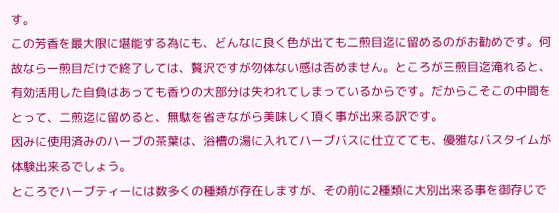す。
この芳香を最大限に堪能する為にも、どんなに良く色が出ても二煎目迄に留めるのがお勧めです。何故なら一煎目だけで終了しては、贅沢ですが勿体ない感は否めません。ところが三煎目迄淹れると、有効活用した自負はあっても香りの大部分は失われてしまっているからです。だからこそこの中間をとって、二煎迄に留めると、無駄を省きながら美味しく頂く事が出来る訳です。
因みに使用済みのハーブの茶葉は、浴槽の湯に入れてハーブバスに仕立てても、優雅なバスタイムが体験出来るでしょう。
ところでハーブティーには数多くの種類が存在しますが、その前に2種類に大別出来る事を御存じで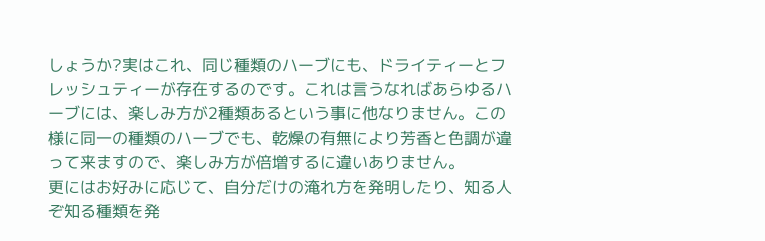しょうか?実はこれ、同じ種類のハーブにも、ドライティーとフレッシュティーが存在するのです。これは言うなればあらゆるハーブには、楽しみ方が2種類あるという事に他なりません。この様に同一の種類のハーブでも、乾燥の有無により芳香と色調が違って来ますので、楽しみ方が倍増するに違いありません。
更にはお好みに応じて、自分だけの淹れ方を発明したり、知る人ぞ知る種類を発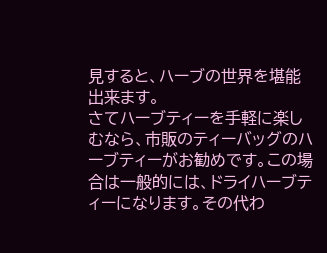見すると、ハーブの世界を堪能出来ます。
さてハーブティーを手軽に楽しむなら、市販のティーバッグのハーブティーがお勧めです。この場合は一般的には、ドライハーブティーになります。その代わ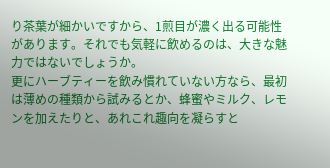り茶葉が細かいですから、1煎目が濃く出る可能性があります。それでも気軽に飲めるのは、大きな魅力ではないでしょうか。
更にハーブティーを飲み慣れていない方なら、最初は薄めの種類から試みるとか、蜂蜜やミルク、レモンを加えたりと、あれこれ趣向を凝らすと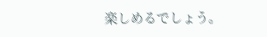楽しめるでしょう。